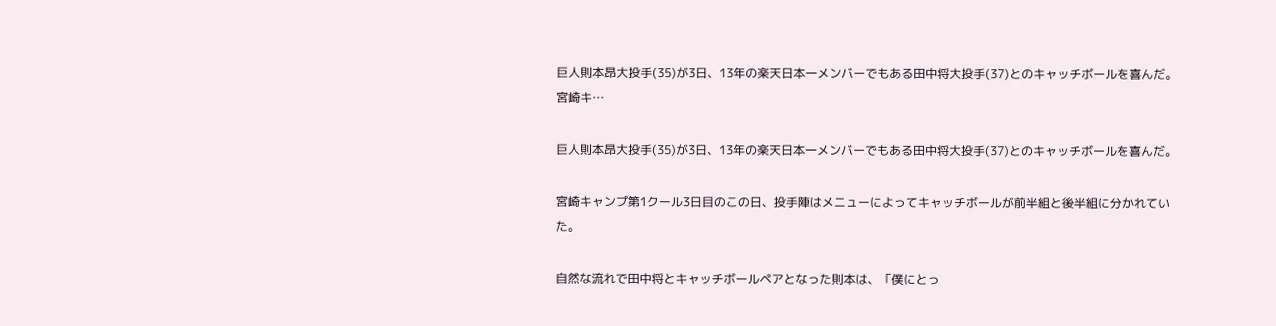巨人則本昂大投手(35)が3日、13年の楽天日本一メンバーでもある田中将大投手(37)とのキャッチボールを喜んだ。宮崎キ…

巨人則本昂大投手(35)が3日、13年の楽天日本一メンバーでもある田中将大投手(37)とのキャッチボールを喜んだ。

宮崎キャンプ第1クール3日目のこの日、投手陣はメニューによってキャッチボールが前半組と後半組に分かれていた。

自然な流れで田中将とキャッチボールペアとなった則本は、「僕にとっ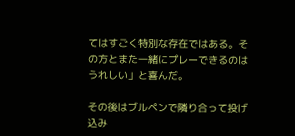てはすごく特別な存在ではある。その方とまた一緒にプレーできるのはうれしい」と喜んだ。

その後はブルペンで隣り合って投げ込み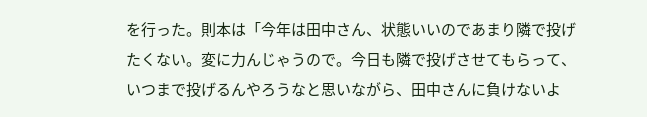を行った。則本は「今年は田中さん、状態いいのであまり隣で投げたくない。変に力んじゃうので。今日も隣で投げさせてもらって、いつまで投げるんやろうなと思いながら、田中さんに負けないよ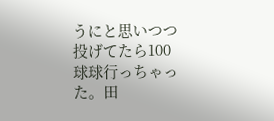うにと思いつつ投げてたら100球球行っちゃった。田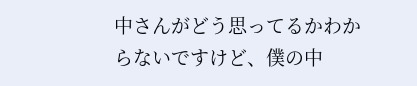中さんがどう思ってるかわからないですけど、僕の中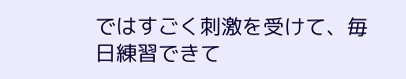ではすごく刺激を受けて、毎日練習できて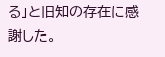る」と旧知の存在に感謝した。